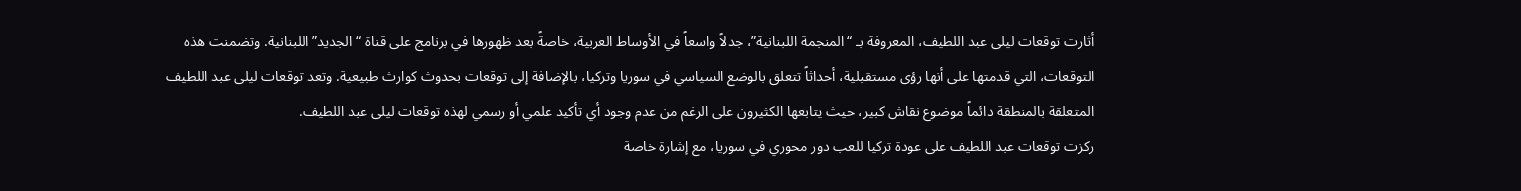أثارت توقعات ليلى عبد اللطيف، المعروفة بـ “المنجمة اللبنانية”، جدلاً واسعاً في الأوساط العربية، خاصةً بعد ظهورها في برنامج على قناة “الجديد” اللبنانية. وتضمنت هذه التوقعات، التي قدمتها على أنها رؤى مستقبلية، أحداثاً تتعلق بالوضع السياسي في سوريا وتركيا، بالإضافة إلى توقعات بحدوث كوارث طبيعية. وتعد توقعات ليلى عبد اللطيف المتعلقة بالمنطقة دائماً موضوع نقاش كبير، حيث يتابعها الكثيرون على الرغم من عدم وجود أي تأكيد علمي أو رسمي لهذه توقعات ليلى عبد اللطيف.
ركزت توقعات عبد اللطيف على عودة تركيا للعب دور محوري في سوريا، مع إشارة خاصة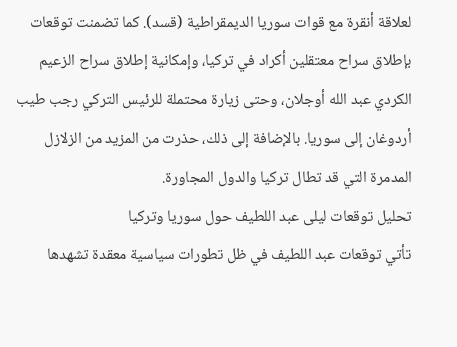لعلاقة أنقرة مع قوات سوريا الديمقراطية (قسد). كما تضمنت توقعات بإطلاق سراح معتقلين أكراد في تركيا، وإمكانية إطلاق سراح الزعيم الكردي عبد الله أوجلان، وحتى زيارة محتملة للرئيس التركي رجب طيب أردوغان إلى سوريا. بالإضافة إلى ذلك، حذرت من المزيد من الزلازل المدمرة التي قد تطال تركيا والدول المجاورة.
تحليل توقعات ليلى عبد اللطيف حول سوريا وتركيا
تأتي توقعات عبد اللطيف في ظل تطورات سياسية معقدة تشهدها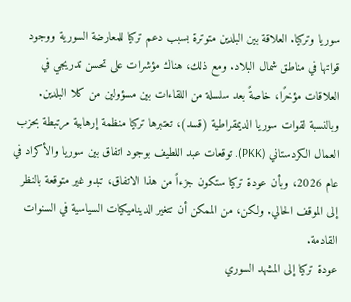سوريا وتركيا. العلاقة بين البلدين متوترة بسبب دعم تركيا للمعارضة السورية ووجود قواتها في مناطق شمال البلاد. ومع ذلك، هناك مؤشرات على تحسن تدريجي في العلاقات مؤخرًا، خاصةً بعد سلسلة من اللقاءات بين مسؤولين من كلا البلدين.
وبالنسبة لقوات سوريا الديمقراطية (قسد)، تعتبرها تركيا منظمة إرهابية مرتبطة بحزب العمال الكردستاني (PKK). توقعات عبد اللطيف بوجود اتفاق بين سوريا والأكراد في عام 2026، وبأن عودة تركيا ستكون جزءاً من هذا الاتفاق، تبدو غير متوقعة بالنظر إلى الموقف الحالي. ولكن، من الممكن أن تتغير الديناميكيات السياسية في السنوات القادمة.
عودة تركيا إلى المشهد السوري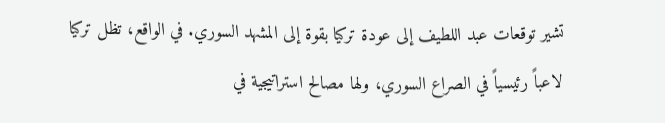تشير توقعات عبد اللطيف إلى عودة تركيا بقوة إلى المشهد السوري. في الواقع، تظل تركيا لاعباً رئيسياً في الصراع السوري، ولها مصالح استراتيجية في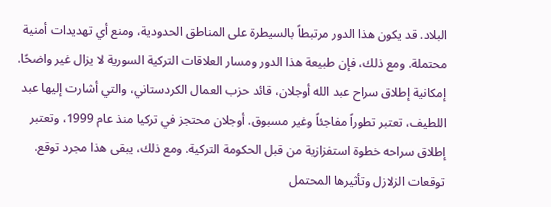البلاد. قد يكون هذا الدور مرتبطاً بالسيطرة على المناطق الحدودية، ومنع أي تهديدات أمنية محتملة. ومع ذلك، فإن طبيعة هذا الدور ومسار العلاقات التركية السورية لا يزال غير واضحًا.
إمكانية إطلاق سراح عبد الله أوجلان، قائد حزب العمال الكردستاني، والتي أشارت إليها عبد اللطيف، تعتبر تطوراً مفاجئاً وغير مسبوق. أوجلان محتجز في تركيا منذ عام 1999، وتعتبر إطلاق سراحه خطوة استفزازية من قبل الحكومة التركية. ومع ذلك، يبقى هذا مجرد توقع.
توقعات الزلازل وتأثيرها المحتمل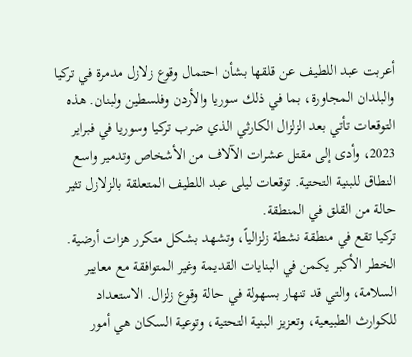أعربت عبد اللطيف عن قلقها بشأن احتمال وقوع زلازل مدمرة في تركيا والبلدان المجاورة، بما في ذلك سوريا والأردن وفلسطين ولبنان. هذه التوقعات تأتي بعد الزلزال الكارثي الذي ضرب تركيا وسوريا في فبراير 2023، وأدى إلى مقتل عشرات الآلاف من الأشخاص وتدمير واسع النطاق للبنية التحتية. توقعات ليلى عبد اللطيف المتعلقة بالزلازل تثير حالة من القلق في المنطقة.
تركيا تقع في منطقة نشطة زلزالياً، وتشهد بشكل متكرر هزات أرضية. الخطر الأكبر يكمن في البنايات القديمة وغير المتوافقة مع معايير السلامة، والتي قد تنهار بسهولة في حالة وقوع زلزال. الاستعداد للكوارث الطبيعية، وتعزيز البنية التحتية، وتوعية السكان هي أمور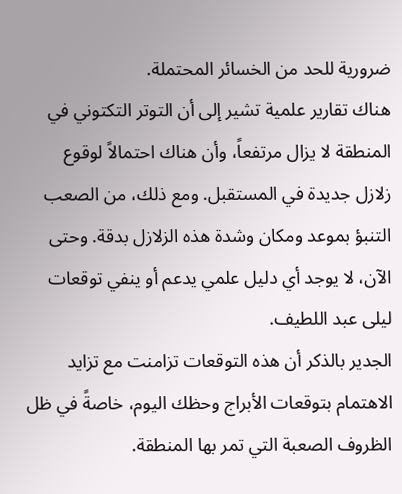ضرورية للحد من الخسائر المحتملة.
هناك تقارير علمية تشير إلى أن التوتر التكتوني في المنطقة لا يزال مرتفعاً، وأن هناك احتمالاً لوقوع زلازل جديدة في المستقبل. ومع ذلك، من الصعب التنبؤ بموعد ومكان وشدة هذه الزلازل بدقة. وحتى الآن، لا يوجد أي دليل علمي يدعم أو ينفي توقعات ليلى عبد اللطيف.
الجدير بالذكر أن هذه التوقعات تزامنت مع تزايد الاهتمام بتوقعات الأبراج وحظك اليوم، خاصةً في ظل الظروف الصعبة التي تمر بها المنطقة.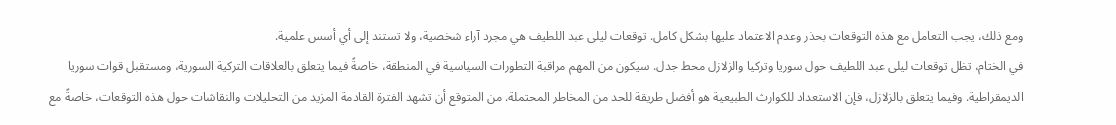ومع ذلك، يجب التعامل مع هذه التوقعات بحذر وعدم الاعتماد عليها بشكل كامل. توقعات ليلى عبد اللطيف هي مجرد آراء شخصية، ولا تستند إلى أي أسس علمية.
في الختام، تظل توقعات ليلى عبد اللطيف حول سوريا وتركيا والزلازل محط جدل. سيكون من المهم مراقبة التطورات السياسية في المنطقة، خاصةً فيما يتعلق بالعلاقات التركية السورية، ومستقبل قوات سوريا الديمقراطية. وفيما يتعلق بالزلازل، فإن الاستعداد للكوارث الطبيعية هو أفضل طريقة للحد من المخاطر المحتملة. من المتوقع أن تشهد الفترة القادمة المزيد من التحليلات والنقاشات حول هذه التوقعات، خاصةً مع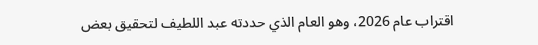اقتراب عام 2026، وهو العام الذي حددته عبد اللطيف لتحقيق بعض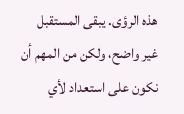هذه الرؤى. يبقى المستقبل غير واضح، ولكن من المهم أن نكون على استعداد لأي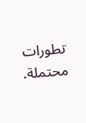تطورات محتملة.